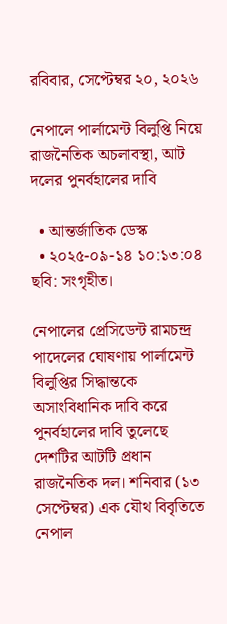রবিবার, সেপ্টেম্বর ২০, ২০২৬

নেপালে পার্লামেন্ট বিলুপ্তি নিয়ে রাজনৈতিক অচলাবস্থা, আট দলের পুনর্বহালের দাবি

  • আন্তর্জাতিক ডেস্ক
  • ২০২৫-০৯-১৪ ১০:১৩:০৪
ছবি: সংগৃহীত।

নেপালের প্রেসিডেন্ট রামচন্দ্র পাদেলের ঘোষণায় পার্লামেন্ট বিলুপ্তির সিদ্ধান্তকে অসাংবিধানিক দাবি করে পুনর্বহালের দাবি তুলেছে দেশটির আটটি প্রধান রাজনৈতিক দল। শনিবার (১৩ সেপ্টেম্বর) এক যৌথ বিবৃতিতে নেপাল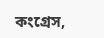কংগ্রেস,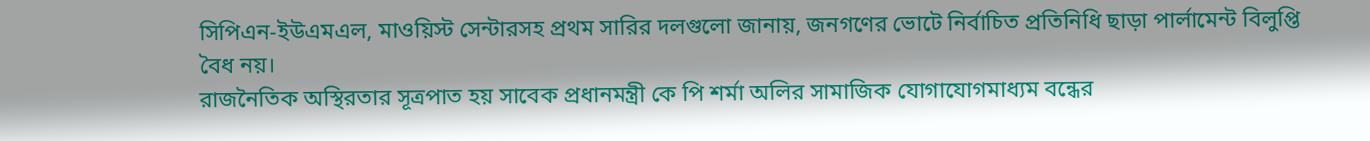সিপিএন-ইউএমএল, মাওয়িস্ট সেন্টারসহ প্রথম সারির দলগুলো জানায়, জনগণের ভোটে নির্বাচিত প্রতিনিধি ছাড়া পার্লামেন্ট বিলুপ্তি বৈধ নয়।
রাজনৈতিক অস্থিরতার সূত্রপাত হয় সাবেক প্রধানমন্ত্রী কে পি শর্মা অলির সামাজিক যোগাযোগমাধ্যম বন্ধের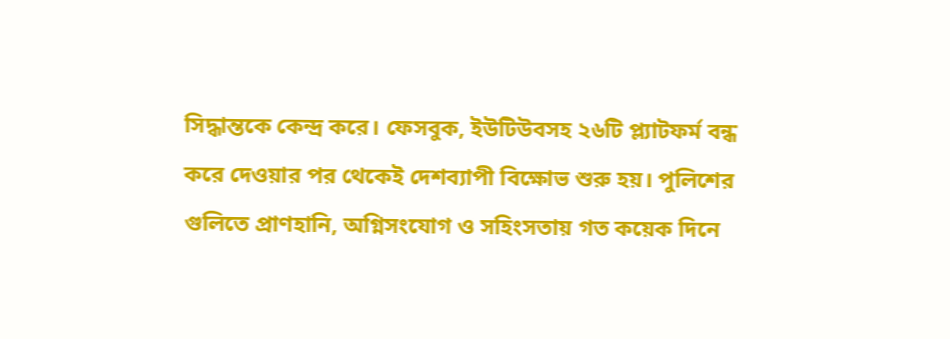সিদ্ধান্তকে কেন্দ্র করে। ফেসবুক, ইউটিউবসহ ২৬টি প্ল্যাটফর্ম বন্ধ করে দেওয়ার পর থেকেই দেশব্যাপী বিক্ষোভ শুরু হয়। পুলিশের গুলিতে প্রাণহানি, অগ্নিসংযোগ ও সহিংসতায় গত কয়েক দিনে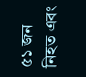৫১ জন নিহত এবং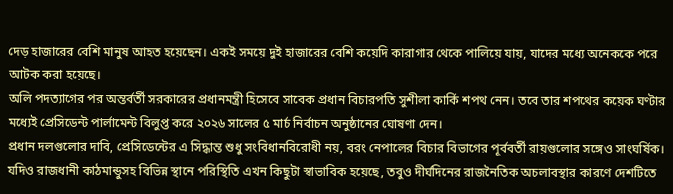দেড় হাজারের বেশি মানুষ আহত হয়েছেন। একই সময়ে দুই হাজারের বেশি কয়েদি কারাগার থেকে পালিয়ে যায়, যাদের মধ্যে অনেককে পরে আটক করা হয়েছে।
অলি পদত্যাগের পর অন্তর্বর্তী সরকারের প্রধানমন্ত্রী হিসেবে সাবেক প্রধান বিচারপতি সুশীলা কার্কি শপথ নেন। তবে তার শপথের কয়েক ঘণ্টার মধ্যেই প্রেসিডেন্ট পার্লামেন্ট বিলুপ্ত করে ২০২৬ সালের ৫ মার্চ নির্বাচন অনুষ্ঠানের ঘোষণা দেন।
প্রধান দলগুলোর দাবি, প্রেসিডেন্টের এ সিদ্ধান্ত শুধু সংবিধানবিরোধী নয়, বরং নেপালের বিচার বিভাগের পূর্ববর্তী রায়গুলোর সঙ্গেও সাংঘর্ষিক। যদিও রাজধানী কাঠমান্ডুসহ বিভিন্ন স্থানে পরিস্থিতি এখন কিছুটা স্বাভাবিক হয়েছে, তবুও দীর্ঘদিনের রাজনৈতিক অচলাবস্থার কারণে দেশটিতে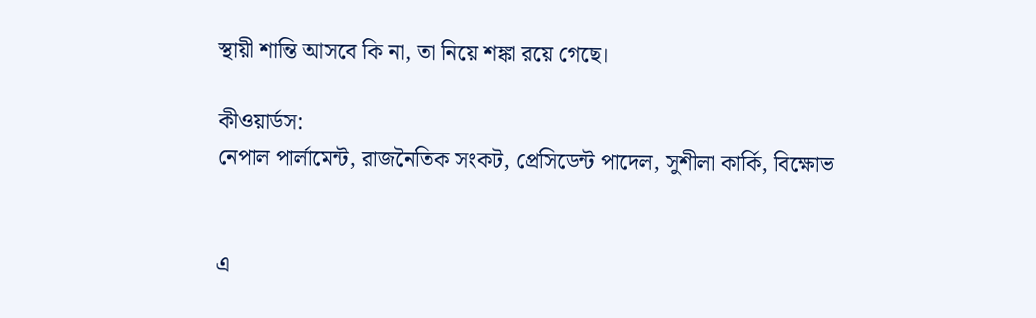স্থায়ী শান্তি আসবে কি না, তা নিয়ে শঙ্কা রয়ে গেছে।

কীওয়ার্ডস:
নেপাল পার্লামেন্ট, রাজনৈতিক সংকট, প্রেসিডেন্ট পাদেল, সুশীলা কার্কি, বিক্ষোভ


এ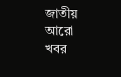জাতীয় আরো খবর